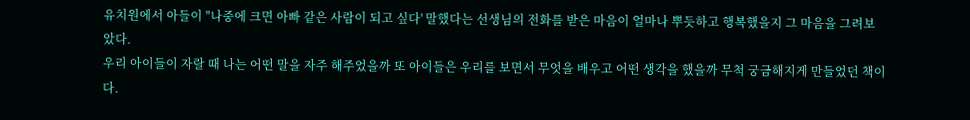유치원에서 아들이 "나중에 크면 아빠 같은 사람이 되고 싶다' 말했다는 선생님의 전화를 받은 마음이 얼마나 뿌듯하고 행복했을지 그 마음을 그려보았다.
우리 아이들이 자랄 때 나는 어떤 말을 자주 해주었을까 또 아이들은 우리를 보면서 무엇을 배우고 어떤 생각을 했을까 무척 궁금해지게 만들었던 책이다.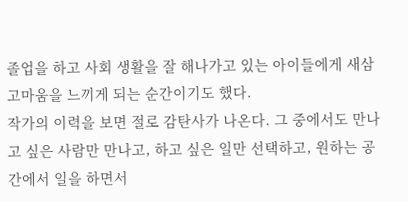졸업을 하고 사회 생활을 잘 해나가고 있는 아이들에게 새삼 고마움을 느끼게 되는 순간이기도 했다.
작가의 이력을 보면 절로 감탄사가 나온다. 그 중에서도 만나고 싶은 사람만 만나고, 하고 싶은 일만 선택하고, 원하는 공간에서 일을 하면서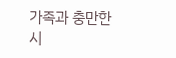가족과 충만한 시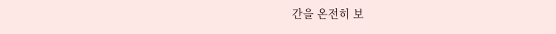간을 온전히 보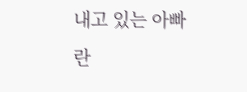내고 있는 아빠란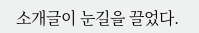소개글이 눈길을 끌었다.